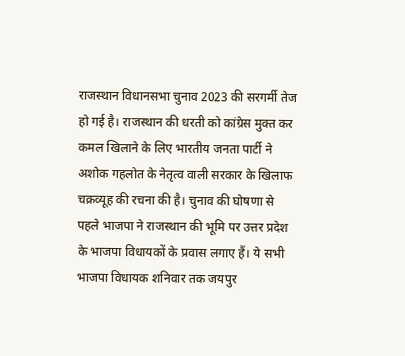राजस्थान विधानसभा चुनाव 2023 की सरगर्मी तेज हो गई है। राजस्थान की धरती को कांग्रेस मुक्त कर कमल खिलाने के लिए भारतीय जनता पार्टी ने अशोक गहलोत के नेतृत्व वाली सरकार के खिलाफ चक्रव्यूह की रचना की है। चुनाव की घोषणा से पहले भाजपा ने राजस्थान की भूमि पर उत्तर प्रदेश के भाजपा विधायकों के प्रवास लगाए हैं। ये सभी भाजपा विधायक शनिवार तक जयपुर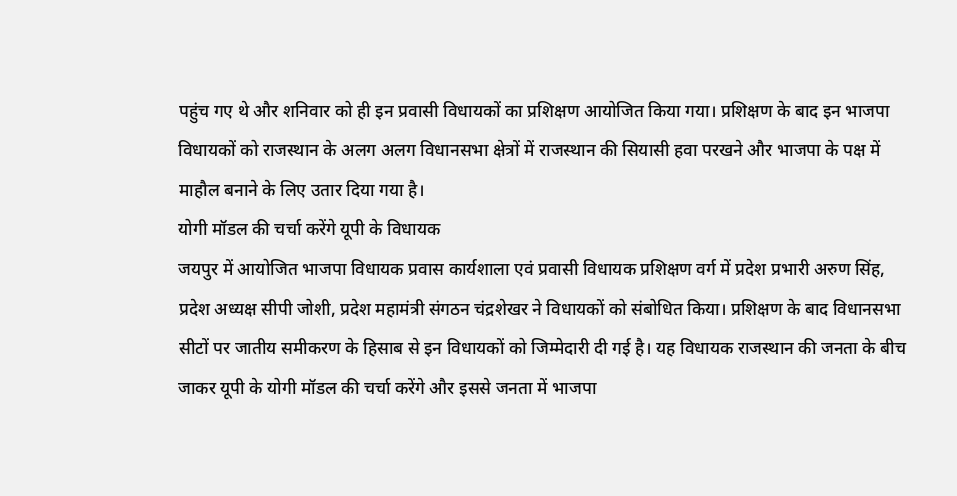पहुंच गए थे और शनिवार को ही इन प्रवासी विधायकों का प्रशिक्षण आयोजित किया गया। प्रशिक्षण के बाद इन भाजपा विधायकों को राजस्थान के अलग अलग विधानसभा क्षेत्रों में राजस्थान की सियासी हवा परखने और भाजपा के पक्ष में माहौल बनाने के लिए उतार दिया गया है।
योगी मॉडल की चर्चा करेंगे यूपी के विधायक
जयपुर में आयोजित भाजपा विधायक प्रवास कार्यशाला एवं प्रवासी विधायक प्रशिक्षण वर्ग में प्रदेश प्रभारी अरुण सिंह, प्रदेश अध्यक्ष सीपी जोशी, प्रदेश महामंत्री संगठन चंद्रशेखर ने विधायकों को संबोधित किया। प्रशिक्षण के बाद विधानसभा सीटों पर जातीय समीकरण के हिसाब से इन विधायकों को जिम्मेदारी दी गई है। यह विधायक राजस्थान की जनता के बीच जाकर यूपी के योगी मॉडल की चर्चा करेंगे और इससे जनता में भाजपा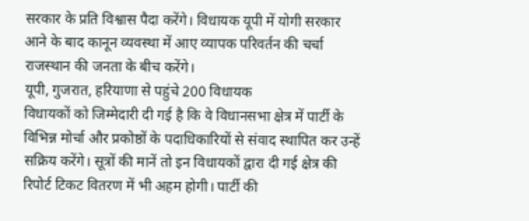सरकार के प्रति विश्वास पैदा करेंगे। विधायक यूपी में योगी सरकार आने के बाद कानून व्यवस्था में आए व्यापक परिवर्तन की चर्चा राजस्थान की जनता के बीच करेंगे।
यूपी, गुजरात, हरियाणा से पहुंचे 200 विधायक
विधायकों को जिम्मेदारी दी गई है कि वे विधानसभा क्षेत्र में पार्टी के विभिन्न मोर्चा और प्रकोष्ठों के पदाधिकारियों से संवाद स्थापित कर उन्हें सक्रिय करेंगे। सूत्रों की मानें तो इन विधायकों द्वारा दी गई क्षेत्र की रिपोर्ट टिकट वितरण में भी अहम होगी। पार्टी की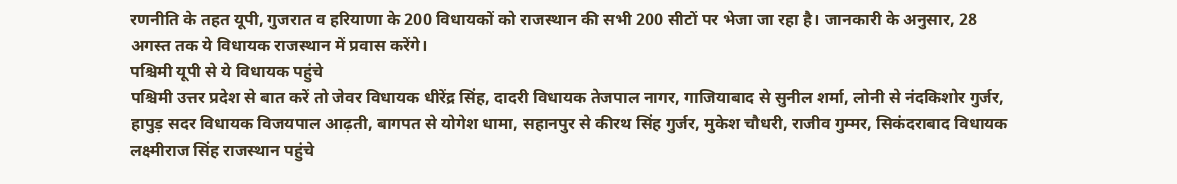रणनीति के तहत यूपी, गुजरात व हरियाणा के 200 विधायकों को राजस्थान की सभी 200 सीटों पर भेजा जा रहा है। जानकारी के अनुसार, 28 अगस्त तक ये विधायक राजस्थान में प्रवास करेंगे।
पश्चिमी यूपी से ये विधायक पहुंचे
पश्चिमी उत्तर प्रदेश से बात करें तो जेवर विधायक धीरेंद्र सिंह, दादरी विधायक तेजपाल नागर, गाजियाबाद से सुनील शर्मा, लोनी से नंदकिशोर गुर्जर, हापुड़ सदर विधायक विजयपाल आढ़ती, बागपत से योगेश धामा, सहानपुर से कीरथ सिंह गुर्जर, मुकेश चौधरी, राजीव गुम्मर, सिकंदराबाद विधायक लक्ष्मीराज सिंह राजस्थान पहुंचे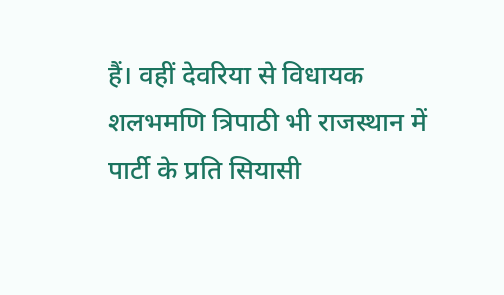हैं। वहीं देवरिया से विधायक शलभमणि त्रिपाठी भी राजस्थान में पार्टी के प्रति सियासी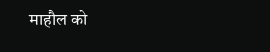माहौल को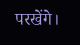परखेंगे।